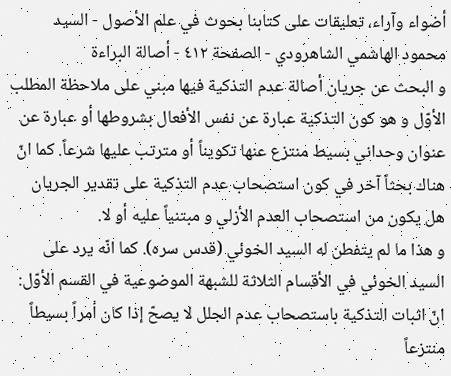أضواء وآراء، تعليقات على كتابنا بحوث في علم الأصول - السيد محمود الهاشمي الشاهرودي - الصفحة ٤١٢ - أصالة البراءة
و البحث عن جريان أصالة عدم التذكية فيها مبني على ملاحظة المطلب الأوّل و هو كون التذكية عبارة عن نفس الأفعال بشروطها أو عبارة عن عنوان وحداني بسيط منتزع عنها تكويناً أو مترتب عليها شرعاً. كما انّ هناك بحثاً آخر في كون استصحاب عدم التذكية على تقدير الجريان هل يكون من استصحاب العدم الأزلي و مبتنياً عليه أو لا.
و هذا ما لم يتفطن له السيد الخوئي (قدس سره). كما انّه يرد على السيد الخوئي في الأقسام الثلاثة للشبهة الموضوعية في القسم الأوّل: انّ اثبات التذكية باستصحاب عدم الجلل لا يصحّ إذا كان أمراً بسيطاً منتزعاً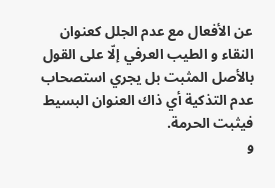عن الأفعال مع عدم الجلل كعنوان النقاء و الطيب العرفي إلّا على القول بالأصل المثبت بل يجري استصحاب عدم التذكية أي ذاك العنوان البسيط فيثبت الحرمة.
و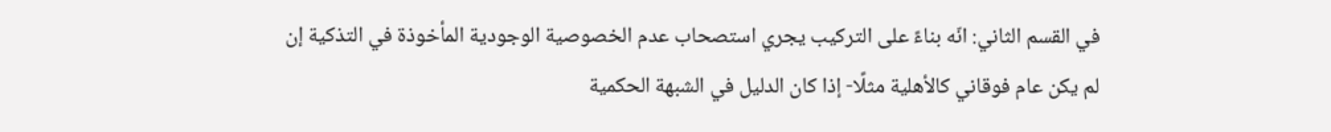في القسم الثاني: انّه بناءً على التركيب يجري استصحاب عدم الخصوصية الوجودية المأخوذة في التذكية إن لم يكن عام فوقاني كالأهلية مثلًا- إذا كان الدليل في الشبهة الحكمية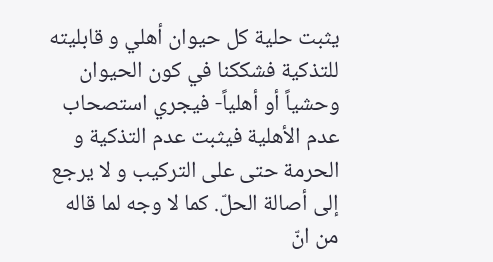يثبت حلية كل حيوان أهلي و قابليته للتذكية فشككنا في كون الحيوان وحشياً أو أهلياً- فيجري استصحاب عدم الأهلية فيثبت عدم التذكية و الحرمة حتى على التركيب و لا يرجع إلى أصالة الحلّ. كما لا وجه لما قاله من انّ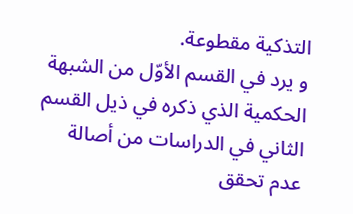التذكية مقطوعة.
و يرد في القسم الأوّل من الشبهة الحكمية الذي ذكره في ذيل القسم الثاني في الدراسات من أصالة عدم تحقق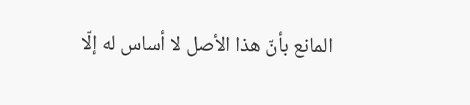المانع بأنّ هذا الأصل لا أساس له إلّا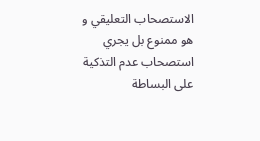الاستصحاب التعليقي و هو ممنوع بل يجري استصحاب عدم التذكية على البساطة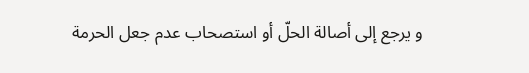و يرجع إلى أصالة الحلّ أو استصحاب عدم جعل الحرمة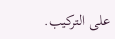على التركيب.